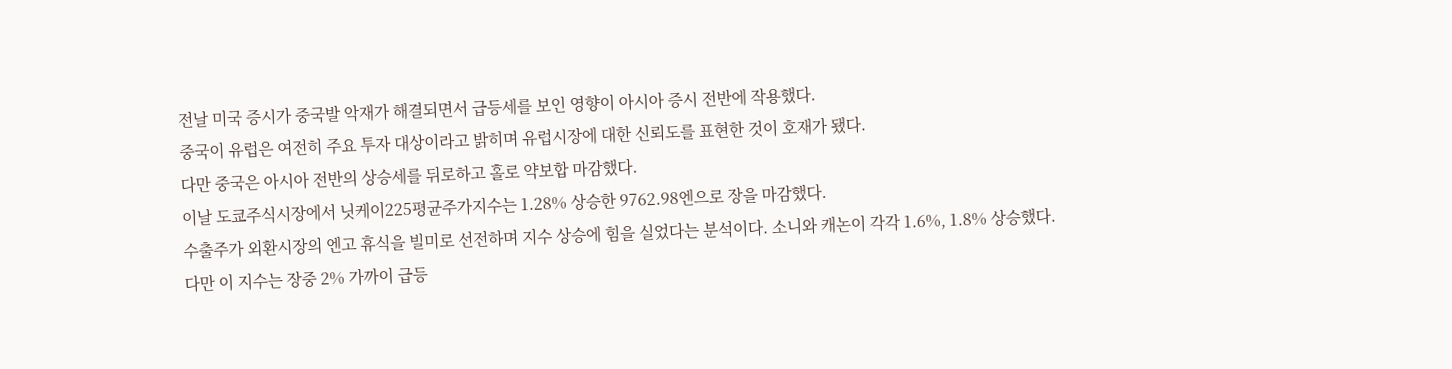전날 미국 증시가 중국발 악재가 해결되면서 급등세를 보인 영향이 아시아 증시 전반에 작용했다.
중국이 유럽은 여전히 주요 투자 대상이라고 밝히며 유럽시장에 대한 신뢰도를 표현한 것이 호재가 됐다.
다만 중국은 아시아 전반의 상승세를 뒤로하고 홀로 약보합 마감했다.
이날 도쿄주식시장에서 닛케이225평균주가지수는 1.28% 상승한 9762.98엔으로 장을 마감했다.
수출주가 외환시장의 엔고 휴식을 빌미로 선전하며 지수 상승에 힘을 실었다는 분석이다. 소니와 캐논이 각각 1.6%, 1.8% 상승했다.
다만 이 지수는 장중 2% 가까이 급등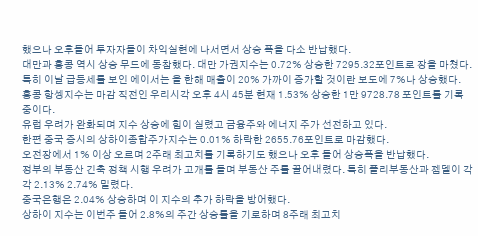했으나 오후들어 투자자들이 차익실현에 나서면서 상승 폭을 다소 반납했다.
대만과 홍콩 역시 상승 무드에 동참했다. 대만 가권지수는 0.72% 상승한 7295.32포인트로 장을 마쳤다.
특히 이날 급등세를 보인 에이서는 올 한해 매출이 20% 가까이 증가할 것이란 보도에 7%나 상승했다.
홍콩 항셍지수는 마감 직전인 우리시각 오후 4시 45분 현재 1.53% 상승한 1만 9728.78 포인트를 기록 중이다.
유럽 우려가 완화되며 지수 상승에 힘이 실렸고 금융주와 에너지 주가 선전하고 있다.
한편 중국 증시의 상하이종합주가지수는 0.01% 하락한 2655.76포인트로 마감했다.
오전장에서 1% 이상 오르며 2주래 최고치를 기록하기도 했으나 오후 들어 상승폭을 반납했다.
정부의 부동산 긴축 정책 시행 우려가 고개를 들며 부동산 주를 끌어내렸다. 특히 폴리부동산과 젬델이 각각 2.13% 2.74% 밀렸다.
중국은행은 2.04% 상승하며 이 지수의 추가 하락을 방어했다.
상하이 지수는 이번주 들어 2.8%의 주간 상승률을 기로하며 8주래 최고치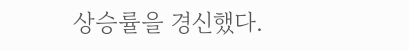상승률을 경신했다.